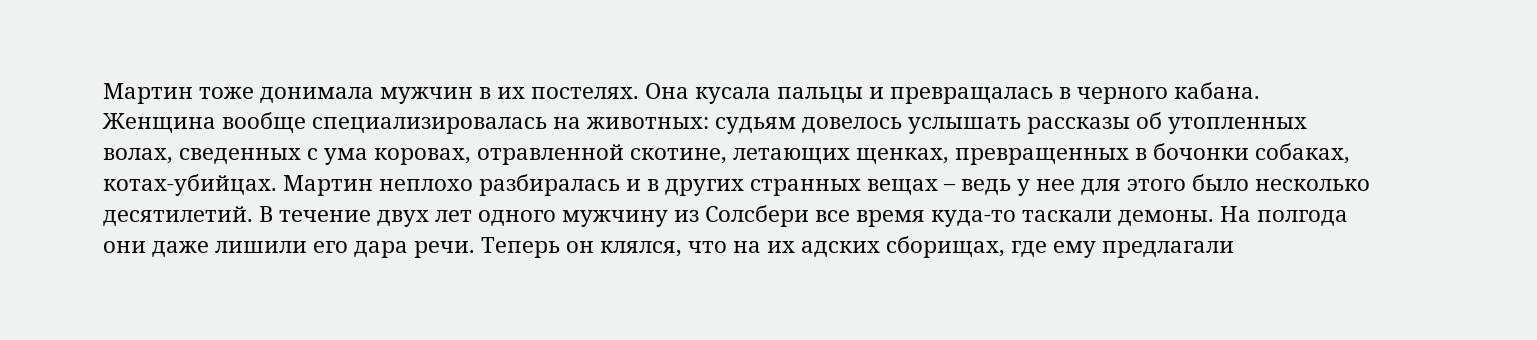Мартин тоже донимала мужчин в их постелях. Она кусала пальцы и превращалась в черного кабана. Женщина вообще специализировалась на животных: судьям довелось услышать рассказы об утопленных волах, сведенных с ума коровах, отравленной скотине, летающих щенках, превращенных в бочонки собаках, котах-убийцах. Мартин неплохо разбиралась и в других странных вещах – ведь у нее для этого было несколько десятилетий. В течение двух лет одного мужчину из Солсбери все время куда-то таскали демоны. На полгода они даже лишили его дара речи. Теперь он клялся, что на их адских сборищах, где ему предлагали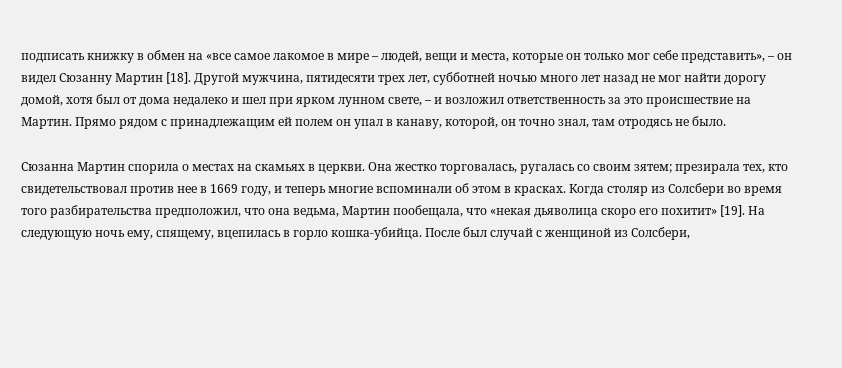подписать книжку в обмен на «все самое лакомое в мире – людей, вещи и места, которые он только мог себе представить», – он видел Сюзанну Мартин [18]. Другой мужчина, пятидесяти трех лет, субботней ночью много лет назад не мог найти дорогу домой, хотя был от дома недалеко и шел при ярком лунном свете, – и возложил ответственность за это происшествие на Мартин. Прямо рядом с принадлежащим ей полем он упал в канаву, которой, он точно знал, там отродясь не было.

Сюзанна Мартин спорила о местах на скамьях в церкви. Она жестко торговалась, ругалась со своим зятем; презирала тех, кто свидетельствовал против нее в 1669 году, и теперь многие вспоминали об этом в красках. Когда столяр из Солсбери во время того разбирательства предположил, что она ведьма, Мартин пообещала, что «некая дьяволица скоро его похитит» [19]. На следующую ночь ему, спящему, вцепилась в горло кошка-убийца. После был случай с женщиной из Солсбери,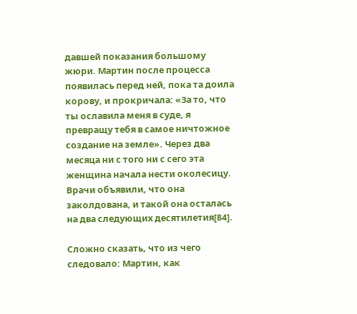давшей показания большому жюри. Мартин после процесса появилась перед ней, пока та доила корову, и прокричала: «За то, что ты ославила меня в суде, я превращу тебя в самое ничтожное создание на земле». Через два месяца ни с того ни с сего эта женщина начала нести околесицу. Врачи объявили, что она заколдована, и такой она осталась на два следующих десятилетия[84].

Сложно сказать, что из чего следовало: Мартин, как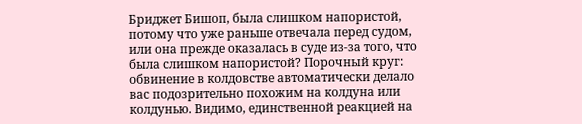Бриджет Бишоп, была слишком напористой, потому что уже раньше отвечала перед судом, или она прежде оказалась в суде из-за того, что была слишком напористой? Порочный круг: обвинение в колдовстве автоматически делало вас подозрительно похожим на колдуна или колдунью. Видимо, единственной реакцией на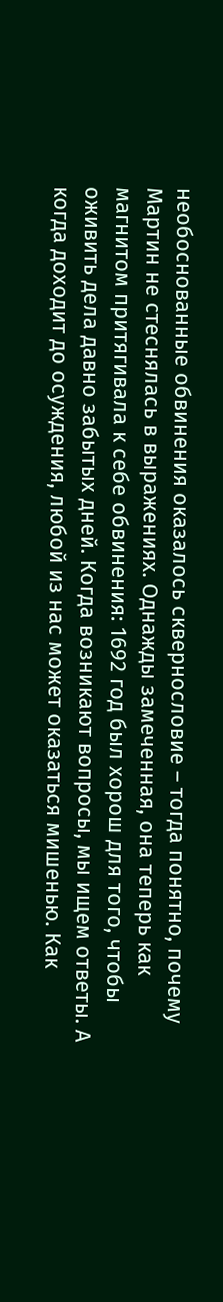необоснованные обвинения оказалось сквернословие – тогда понятно, почему Мартин не стеснялась в выражениях. Однажды замеченная, она теперь как магнитом притягивала к себе обвинения: 1692 год был хорош для того, чтобы оживить дела давно забытых дней. Когда возникают вопросы, мы ищем ответы. А когда доходит до осуждения, любой из нас может оказаться мишенью. Как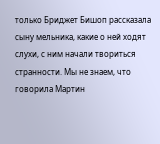только Бриджет Бишоп рассказала сыну мельника, какие о ней ходят слухи, с ним начали твориться странности. Мы не знаем, что говорила Мартин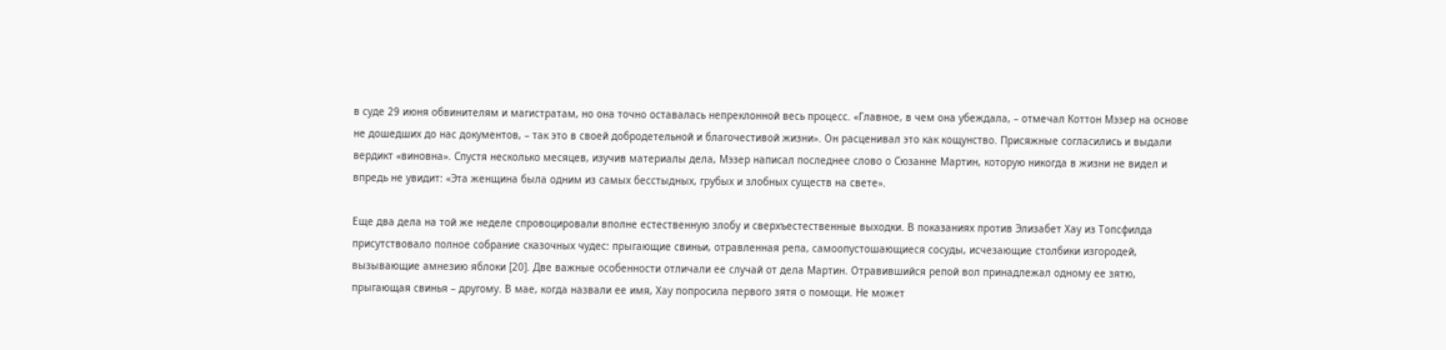в суде 29 июня обвинителям и магистратам, но она точно оставалась непреклонной весь процесс. «Главное, в чем она убеждала, – отмечал Коттон Мэзер на основе не дошедших до нас документов, – так это в своей добродетельной и благочестивой жизни». Он расценивал это как кощунство. Присяжные согласились и выдали вердикт «виновна». Спустя несколько месяцев, изучив материалы дела, Мэзер написал последнее слово о Сюзанне Мартин, которую никогда в жизни не видел и впредь не увидит: «Эта женщина была одним из самых бесстыдных, грубых и злобных существ на свете».

Еще два дела на той же неделе спровоцировали вполне естественную злобу и сверхъестественные выходки. В показаниях против Элизабет Хау из Топсфилда присутствовало полное собрание сказочных чудес: прыгающие свиньи, отравленная репа, самоопустошающиеся сосуды, исчезающие столбики изгородей, вызывающие амнезию яблоки [20]. Две важные особенности отличали ее случай от дела Мартин. Отравившийся репой вол принадлежал одному ее зятю, прыгающая свинья – другому. В мае, когда назвали ее имя, Хау попросила первого зятя о помощи. Не может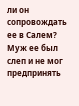ли он сопровождать ее в Салем? Муж ее был слеп и не мог предпринять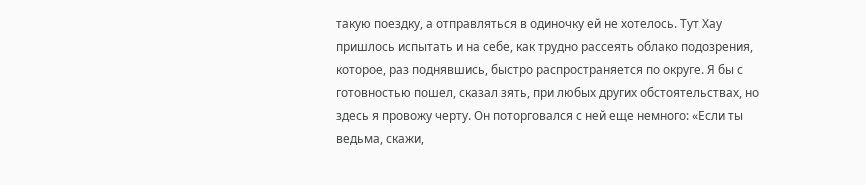такую поездку, а отправляться в одиночку ей не хотелось. Тут Хау пришлось испытать и на себе, как трудно рассеять облако подозрения, которое, раз поднявшись, быстро распространяется по округе. Я бы с готовностью пошел, сказал зять, при любых других обстоятельствах, но здесь я провожу черту. Он поторговался с ней еще немного: «Если ты ведьма, скажи,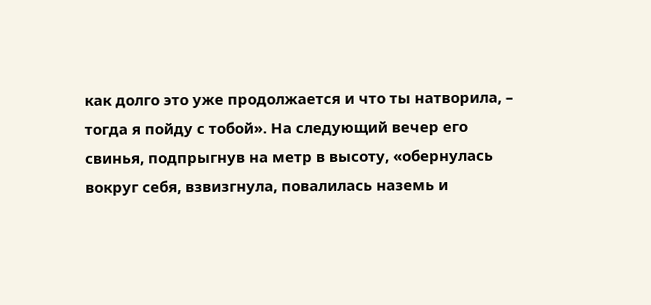как долго это уже продолжается и что ты натворила, – тогда я пойду с тобой». На следующий вечер его свинья, подпрыгнув на метр в высоту, «обернулась вокруг себя, взвизгнула, повалилась наземь и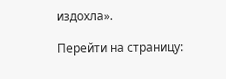издохла».

Перейти на страницу: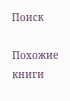Поиск

Похожие книги